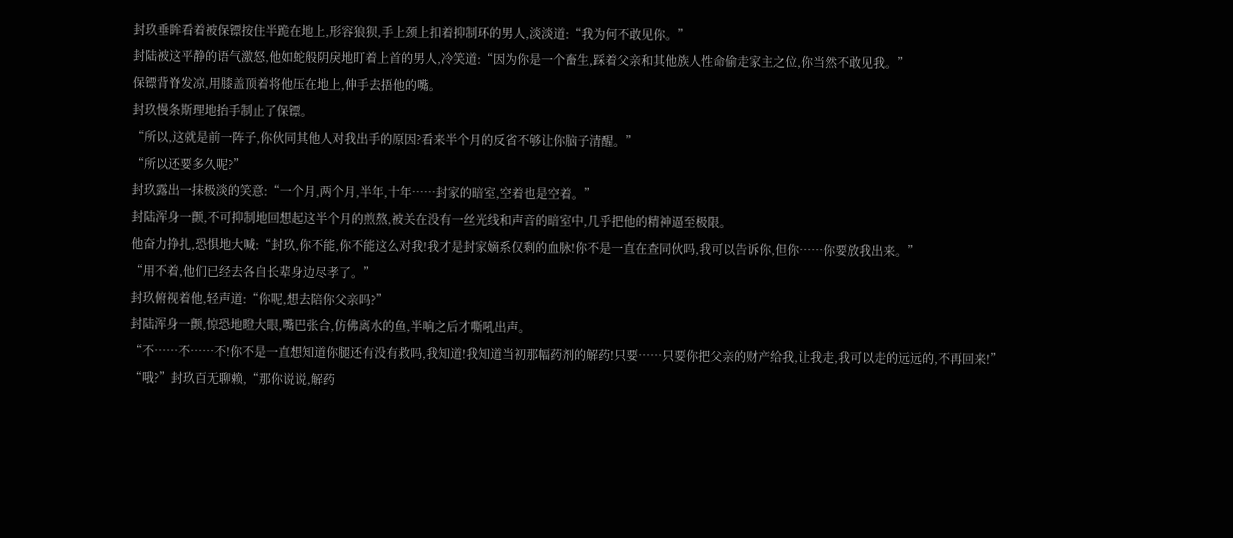封玖垂眸看着被保镖按住半跪在地上,形容狼狈,手上颈上扣着抑制环的男人,淡淡道:“我为何不敢见你。”
封陆被这平静的语气激怒,他如蛇般阴戾地盯着上首的男人,冷笑道:“因为你是一个畜生,踩着父亲和其他族人性命偷走家主之位,你当然不敢见我。”
保镖背脊发凉,用膝盖顶着将他压在地上,伸手去捂他的嘴。
封玖慢条斯理地抬手制止了保镖。
“所以,这就是前一阵子,你伙同其他人对我出手的原因?看来半个月的反省不够让你脑子清醒。”
“所以还要多久呢?”
封玖露出一抹极淡的笑意:“一个月,两个月,半年,十年……封家的暗室,空着也是空着。”
封陆浑身一颤,不可抑制地回想起这半个月的煎熬,被关在没有一丝光线和声音的暗室中,几乎把他的精神逼至极限。
他奋力挣扎,恐惧地大喊:“封玖,你不能,你不能这么对我!我才是封家嫡系仅剩的血脉!你不是一直在查同伙吗,我可以告诉你,但你……你要放我出来。”
“用不着,他们已经去各自长辈身边尽孝了。”
封玖俯视着他,轻声道:“你呢,想去陪你父亲吗?”
封陆浑身一颤,惊恐地瞪大眼,嘴巴张合,仿佛离水的鱼,半响之后才嘶吼出声。
“不……不……不!你不是一直想知道你腿还有没有救吗,我知道!我知道当初那幅药剂的解药!只要……只要你把父亲的财产给我,让我走,我可以走的远远的,不再回来!”
“哦?”封玖百无聊赖,“那你说说,解药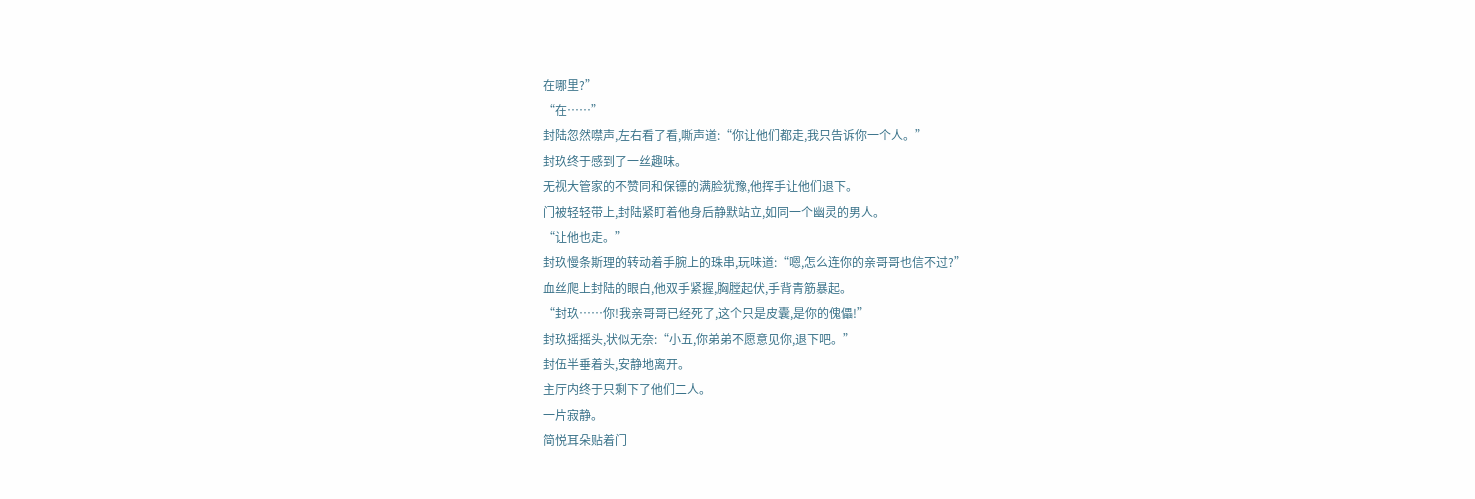在哪里?”
“在……”
封陆忽然噤声,左右看了看,嘶声道:“你让他们都走,我只告诉你一个人。”
封玖终于感到了一丝趣味。
无视大管家的不赞同和保镖的满脸犹豫,他挥手让他们退下。
门被轻轻带上,封陆紧盯着他身后静默站立,如同一个幽灵的男人。
“让他也走。”
封玖慢条斯理的转动着手腕上的珠串,玩味道:“嗯,怎么连你的亲哥哥也信不过?”
血丝爬上封陆的眼白,他双手紧握,胸膛起伏,手背青筋暴起。
“封玖……你!我亲哥哥已经死了,这个只是皮囊,是你的傀儡!”
封玖摇摇头,状似无奈:“小五,你弟弟不愿意见你,退下吧。”
封伍半垂着头,安静地离开。
主厅内终于只剩下了他们二人。
一片寂静。
简悦耳朵贴着门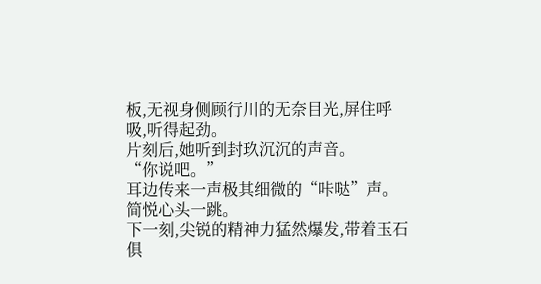板,无视身侧顾行川的无奈目光,屏住呼吸,听得起劲。
片刻后,她听到封玖沉沉的声音。
“你说吧。”
耳边传来一声极其细微的“咔哒”声。
简悦心头一跳。
下一刻,尖锐的精神力猛然爆发,带着玉石俱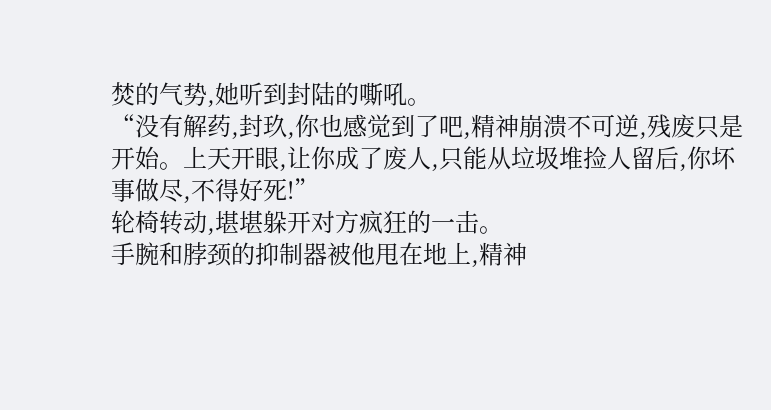焚的气势,她听到封陆的嘶吼。
“没有解药,封玖,你也感觉到了吧,精神崩溃不可逆,残废只是开始。上天开眼,让你成了废人,只能从垃圾堆捡人留后,你坏事做尽,不得好死!”
轮椅转动,堪堪躲开对方疯狂的一击。
手腕和脖颈的抑制器被他甩在地上,精神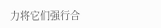力将它们强行合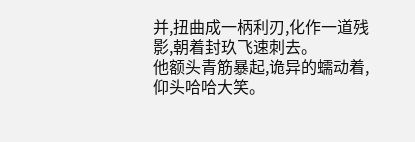并,扭曲成一柄利刃,化作一道残影,朝着封玖飞速刺去。
他额头青筋暴起,诡异的蠕动着,仰头哈哈大笑。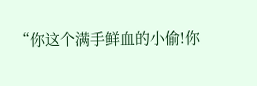“你这个满手鲜血的小偷!你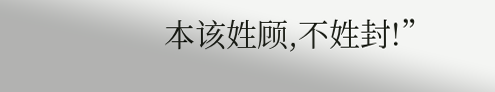本该姓顾,不姓封!”